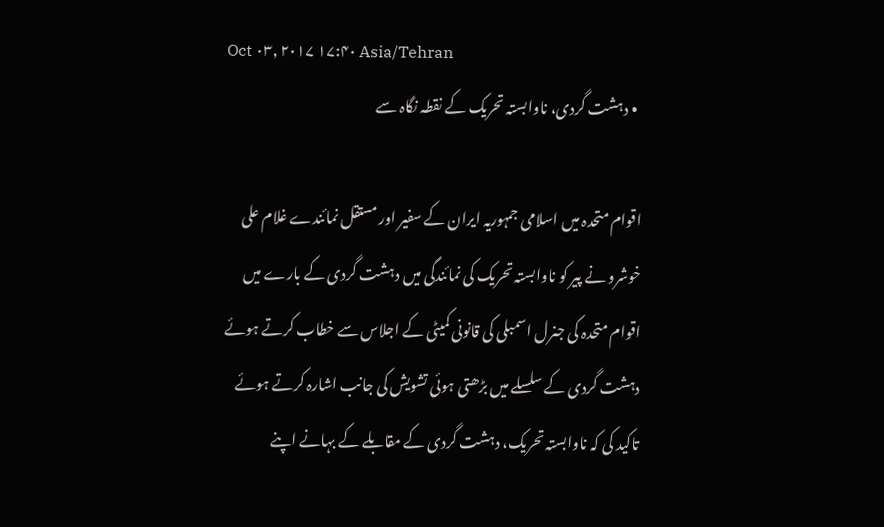Oct ۰۳, ۲۰۱۷ ۱۷:۴۰ Asia/Tehran
  • دہشت گردی، ناوابستہ تحریک کے نقطہ نگاہ سے

اقوام متحدہ میں اسلامی جمہوریہ ایران کے سفیر اور مستقل نمائندے غلام علی خوشرو نے پیر کو ناوابستہ تحریک کی نمائندگی میں دہشت گردی کے بارے میں اقوام متحدہ کی جنرل اسمبلی کی قانونی کمیٹی کے اجلاس سے خطاب کرتے ہوئے دہشت گردی کے سلسلے میں بڑھتی ہوئی تشویش کی جانب اشارہ کرتے ہوئے تاکید کی کہ ناوابستہ تحریک، دہشت گردی کے مقابلے کے بہانے اپنے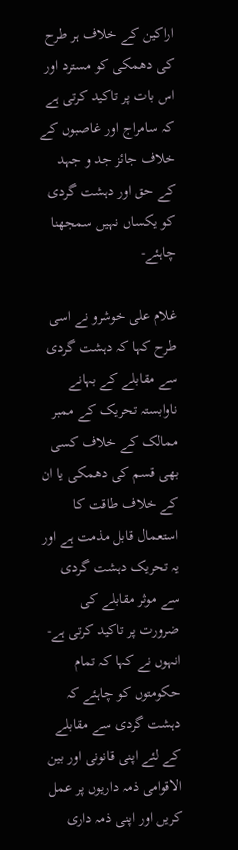اراکین کے خلاف ہر طرح کی دھمکی کو مسترد اور اس بات پر تاکید کرتی ہے کہ سامراج اور غاصبوں کے خلاف جائز جد و جہد کے حق اور دہشت گردی کو یکساں نہیں سمجھنا چاہئے-

غلام علی خوشرو نے اسی طرح کہا کہ دہشت گردی سے مقابلے کے بہانے ناوابستہ تحریک کے ممبر ممالک کے خلاف کسی بھی قسم کی دھمکی یا ان کے خلاف طاقت کا استعمال قابل مذمت ہے اور یہ تحریک دہشت گردی سے موثر مقابلے کی ضرورت پر تاکید کرتی ہے- انہوں نے کہا کہ تمام حکومتوں کو چاہئے کہ دہشت گردی سے مقابلے کے لئے اپنی قانونی اور بین الاقوامی ذمہ داریوں پر عمل کریں اور اپنی ذمہ داری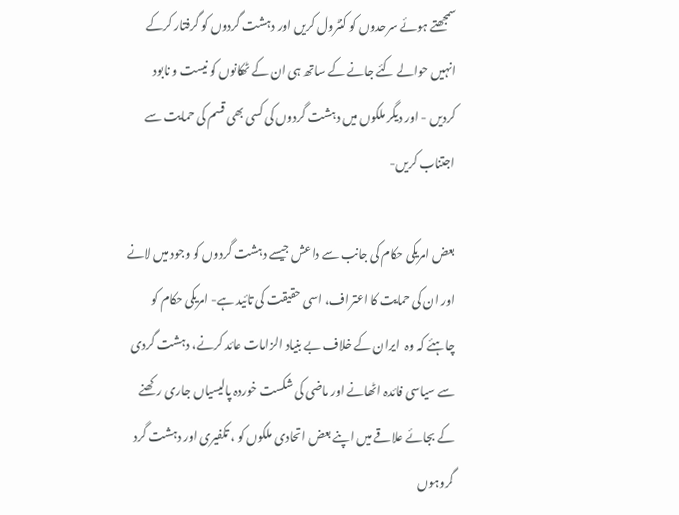سمجھتے ہوئے سرحدوں کو کنٹرول کریں اور دہشت گردوں کو گرفتار کرکے انہیں حوالے کئے جانے کے ساتھ ہی ان کے ٹھکانوں کو نیست و نابود کردیں - اور دیگر ملکوں میں دہشت گردوں کی کسی بھی قسم کی حمایت سے اجتناب کریں-

بعض امریکی حکام کی جانب سے داعش جیسے دہشت گردوں کو وجود میں لانے اور ان کی حمایت کا اعتراف، اسی حقیقت کی تائید ہے- امریکی حکام کو چاہئے کہ وہ  ایران کے خلاف بے بنیاد الزامات عائد کرنے، دہشت گردی سے سیاسی فائدہ اٹھانے اور ماضی کی شکست خوردہ پالیسیاں جاری رکھنے کے بجائے علاقے میں اپنے بعض اتحادی ملکوں کو ، تکفیری اور دہشت گرد گروہوں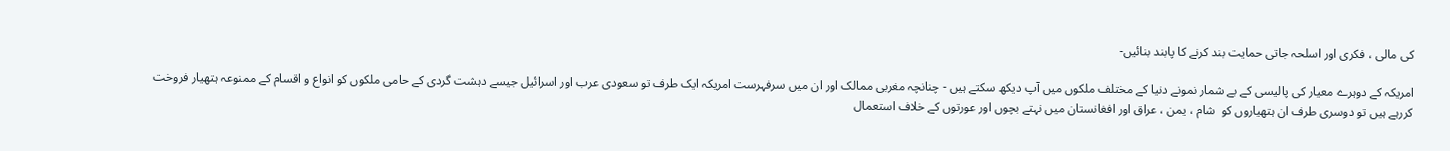کی مالی ، فکری اور اسلحہ جاتی حمایت بند کرنے کا پابند بنائیں-

امریکہ کے دوہرے معیار کی پالیسی کے بے شمار نمونے دنیا کے مختلف ملکوں میں آپ دیکھ سکتے ہیں - چنانچہ مغربی ممالک اور ان میں سرفہرست امریکہ ایک طرف تو سعودی عرب اور اسرائیل جیسے دہشت گردی کے حامی ملکوں کو انواع و اقسام کے ممنوعہ ہتھیار فروخت کررہے ہیں تو دوسری طرف ان ہتھیاروں کو  شام ، یمن ، عراق اور افغانستان میں نہتے بچوں اور عورتوں کے خلاف استعمال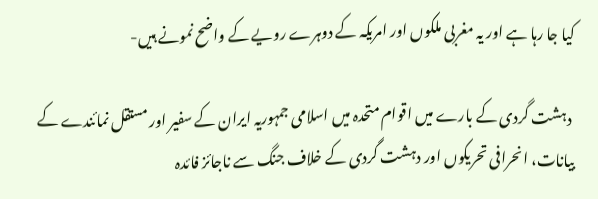کیا جا رہا ہے اور یہ مغربی ملکوں اور امریکہ کے دوہرے رویے کے واضح نمونے ہیں-

 دہشت گردی کے بارے میں اقوام متحدہ میں اسلامی جمہوریہ ایران کے سفیر اور مستقل نمائندے کے بیانات، انحرافی تحریکوں اور دہشت گردی کے خلاف جنگ سے ناجائز فائدہ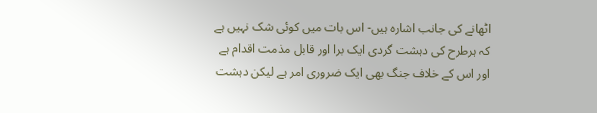اٹھانے کی جانب اشارہ ہیں- اس بات میں کوئی شک نہیں ہے کہ ہرطرح کی دہشت گردی ایک برا اور قابل مذمت اقدام ہے اور اس کے خلاف جنگ بھی ایک ضروری امر ہے لیکن دہشت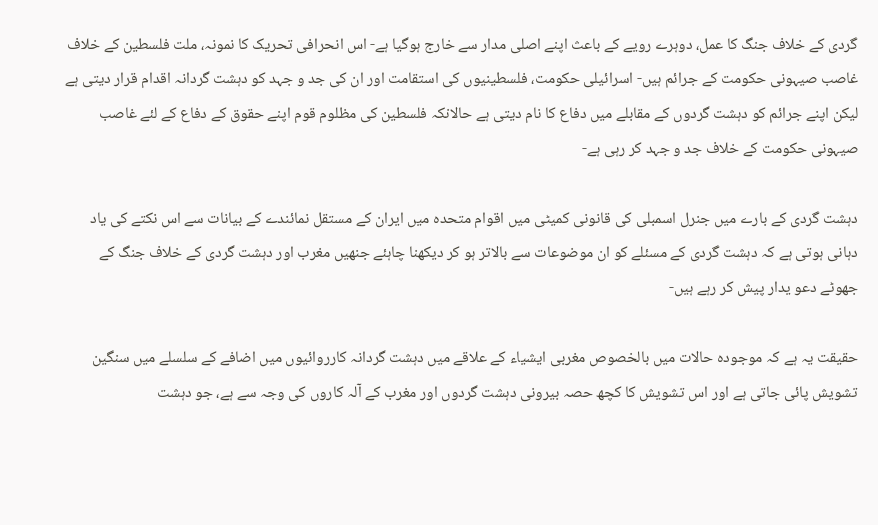گردی کے خلاف جنگ کا عمل، دوہرے رویے کے باعث اپنے اصلی مدار سے خارج ہوگیا ہے- اس انحرافی تحریک کا نمونہ، ملت فلسطین کے خلاف غاصب صیہونی حکومت کے جرائم ہیں- اسرائیلی حکومت، فلسطینیوں کی استقامت اور ان کی جد و جہد کو دہشت گردانہ اقدام قرار دیتی ہے لیکن اپنے جرائم کو دہشت گردوں کے مقابلے میں دفاع کا نام دیتی ہے حالانکہ فلسطین کی مظلوم قوم اپنے حقوق کے دفاع کے لئے غاصب صیہونی حکومت کے خلاف جد و جہد کر رہی ہے-

دہشت گردی کے بارے میں جنرل اسمبلی کی قانونی کمیٹی میں اقوام متحدہ میں ایران کے مستقل نمائندے کے بیانات سے اس نکتے کی یاد دہانی ہوتی ہے کہ دہشت گردی کے مسئلے کو ان موضوعات سے بالاتر ہو کر دیکھنا چاہئے جنھیں مغرب اور دہشت گردی کے خلاف جنگ کے جھوٹے دعو یدار پیش کر رہے ہیں-

حقیقت یہ ہے کہ موجودہ حالات میں بالخصوص مغربی ایشیاء کے علاقے میں دہشت گردانہ کارروائیوں میں اضافے کے سلسلے میں سنگین تشویش پائی جاتی ہے اور اس تشویش کا کچھ حصہ بیرونی دہشت گردوں اور مغرب کے آلہ کاروں کی وجہ سے ہے، جو دہشت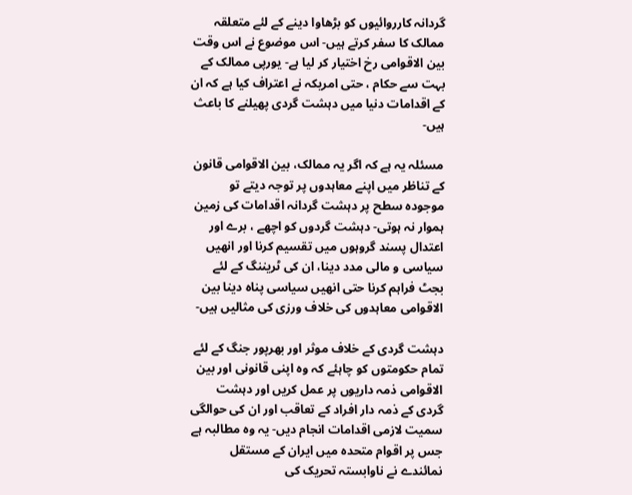گردانہ کارروائیوں کو بڑھاوا دینے کے لئے متعلقہ ممالک کا سفر کرتے ہیں- اس موضوع نے اس وقت بین الاقوامی رخ اختیار کر لیا ہے- یورپی ممالک کے بہت سے حکام ، حتی امریکہ نے اعتراف کیا ہے کہ ان کے اقدامات دنیا میں دہشت گردی پھیلنے کا باعث ہیں-

مسئلہ یہ ہے کہ اگر یہ ممالک، بین الاقوامی قانون کے تناظر میں اپنے معاہدوں پر توجہ دیتے تو موجودہ سطح پر دہشت گردانہ اقدامات کی زمین ہموار نہ ہوتی- دہشت گردوں کو اچھے ، برے اور اعتدال پسند گروہوں میں تقسیم کرنا اور انھیں سیاسی و مالی مدد دینا، ان کی ٹریننگ کے لئے بجٹ فراہم کرنا حتی انھیں سیاسی پناہ دینا بین الاقوامی معاہدوں کی خلاف ورزی کی مثالیں ہیں-

دہشت گردی کے خلاف موثر اور بھرپور جنگ کے لئے تمام حکومتوں کو چاہئے کہ وہ اپنی قانونی اور بین الاقوامی ذمہ داریوں پر عمل کریں اور دہشت گردی کے ذمہ دار افراد کے تعاقب اور ان کی حوالگی سمیت لازمی اقدامات انجام دیں- یہ وہ مطالبہ ہے جس پر اقوام متحدہ میں ایران کے مستقل نمائندے نے ناوابستہ تحریک کی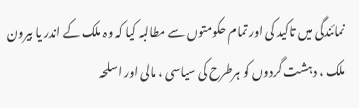نمائندگی میں تاکید کی اور تمام حکومتوں سے مطالبہ کیا کہ وہ ملک کے اندر یا بیرون ملک ، دہشت گردوں کو ہرطرح کی سیاسی ، مالی اور اسلحہ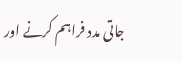جاتی مدد فراہم کرنے اور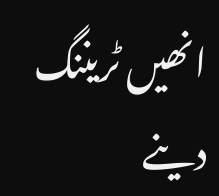انھیں ٹریننگ دینے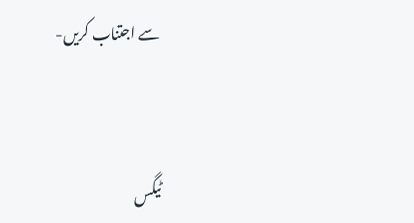سے اجتناب کریں-



ٹیگس